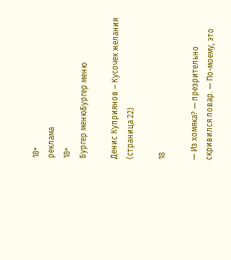18+
реклама
18+
Бургер менюБургер меню

Денис Куприянов – Кусочек желания (страница 22)

18

— Из хомяка? — презрительно скривился повар. — По-моему, это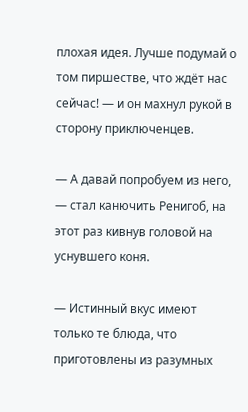плохая идея. Лучше подумай о том пиршестве, что ждёт нас сейчас! — и он махнул рукой в сторону приключенцев.

— А давай попробуем из него, — стал канючить Ренигоб, на этот раз кивнув головой на уснувшего коня.

— Истинный вкус имеют только те блюда, что приготовлены из разумных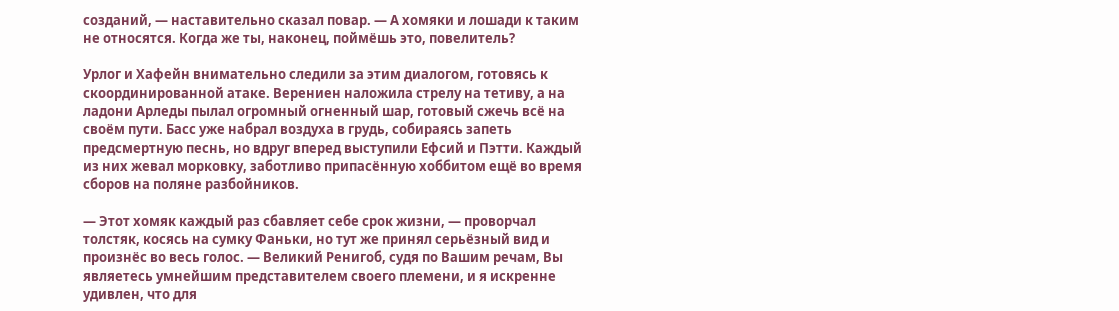созданий, — наставительно сказал повар. — А хомяки и лошади к таким не относятся. Когда же ты, наконец, поймёшь это, повелитель?

Урлог и Хафейн внимательно следили за этим диалогом, готовясь к скоординированной атаке. Верениен наложила стрелу на тетиву, а на ладони Арледы пылал огромный огненный шар, готовый сжечь всё на своём пути. Басс уже набрал воздуха в грудь, собираясь запеть предсмертную песнь, но вдруг вперед выступили Ефсий и Пэтти. Каждый из них жевал морковку, заботливо припасённую хоббитом ещё во время сборов на поляне разбойников.

— Этот хомяк каждый раз сбавляет себе срок жизни, — проворчал толстяк, косясь на сумку Фаньки, но тут же принял серьёзный вид и произнёс во весь голос. — Великий Ренигоб, судя по Вашим речам, Вы являетесь умнейшим представителем своего племени, и я искренне удивлен, что для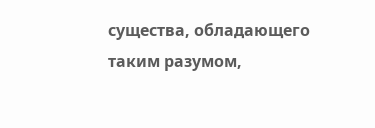существа, обладающего таким разумом,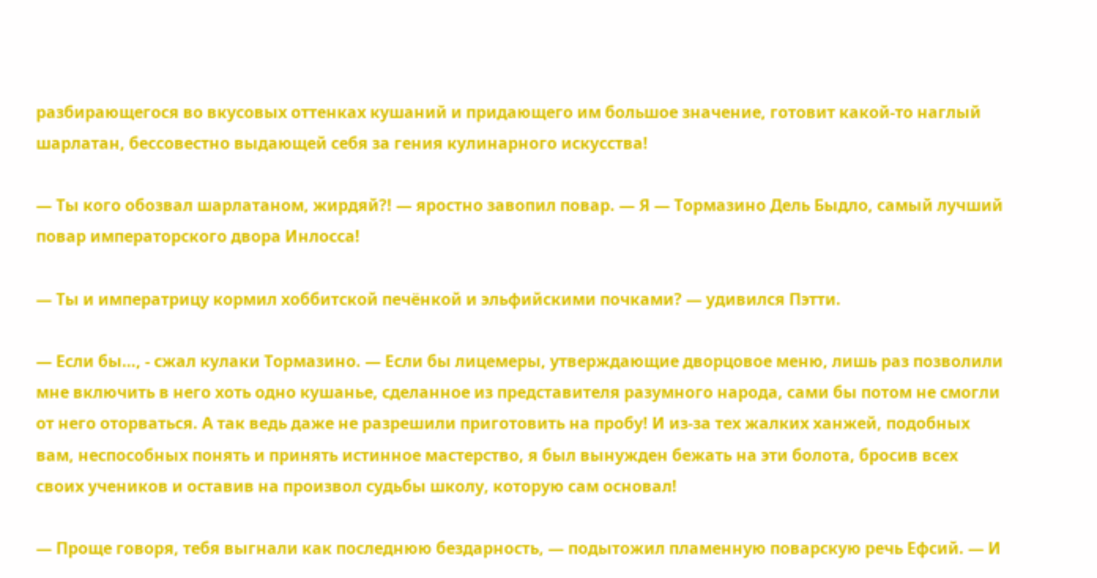разбирающегося во вкусовых оттенках кушаний и придающего им большое значение, готовит какой-то наглый шарлатан, бессовестно выдающей себя за гения кулинарного искусства!

— Ты кого обозвал шарлатаном, жирдяй?! — яростно завопил повар. — Я — Тормазино Дель Быдло, самый лучший повар императорского двора Инлосса!

— Ты и императрицу кормил хоббитской печёнкой и эльфийскими почками? — удивился Пэтти.

— Если бы…, - сжал кулаки Тормазино. — Если бы лицемеры, утверждающие дворцовое меню, лишь раз позволили мне включить в него хоть одно кушанье, сделанное из представителя разумного народа, сами бы потом не смогли от него оторваться. А так ведь даже не разрешили приготовить на пробу! И из-за тех жалких ханжей, подобных вам, неспособных понять и принять истинное мастерство, я был вынужден бежать на эти болота, бросив всех своих учеников и оставив на произвол судьбы школу, которую сам основал!

— Проще говоря, тебя выгнали как последнюю бездарность, — подытожил пламенную поварскую речь Ефсий. — И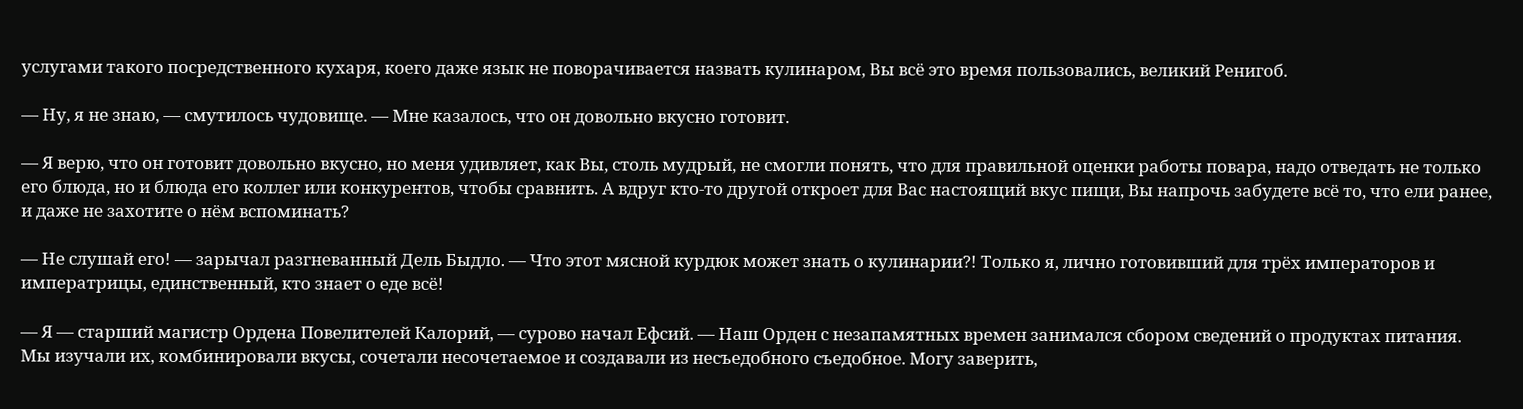услугами такого посредственного кухаря, коего даже язык не поворачивается назвать кулинаром, Вы всё это время пользовались, великий Ренигоб.

— Ну, я не знаю, — смутилось чудовище. — Мне казалось, что он довольно вкусно готовит.

— Я верю, что он готовит довольно вкусно, но меня удивляет, как Вы, столь мудрый, не смогли понять, что для правильной оценки работы повара, надо отведать не только его блюда, но и блюда его коллег или конкурентов, чтобы сравнить. А вдруг кто-то другой откроет для Вас настоящий вкус пищи, Вы напрочь забудете всё то, что ели ранее, и даже не захотите о нём вспоминать?

— Не слушай его! — зарычал разгневанный Дель Быдло. — Что этот мясной курдюк может знать о кулинарии?! Только я, лично готовивший для трёх императоров и императрицы, единственный, кто знает о еде всё!

— Я — старший магистр Ордена Повелителей Калорий, — сурово начал Ефсий. — Наш Орден с незапамятных времен занимался сбором сведений о продуктах питания. Мы изучали их, комбинировали вкусы, сочетали несочетаемое и создавали из несъедобного съедобное. Могу заверить,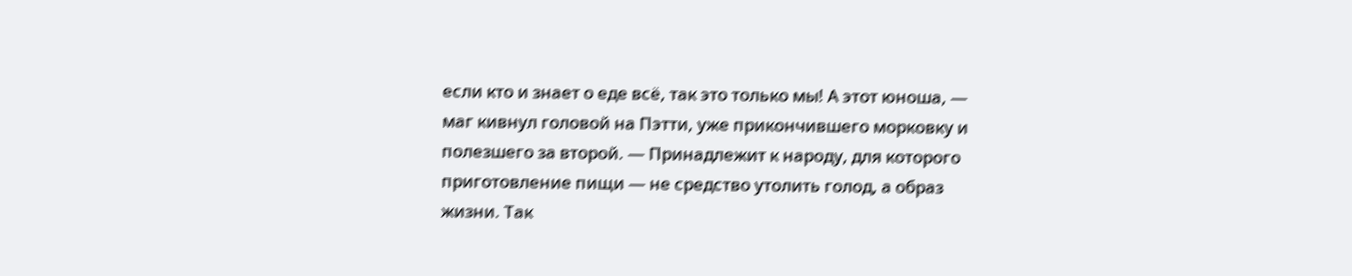если кто и знает о еде всё, так это только мы! А этот юноша, — маг кивнул головой на Пэтти, уже прикончившего морковку и полезшего за второй. — Принадлежит к народу, для которого приготовление пищи — не средство утолить голод, а образ жизни. Так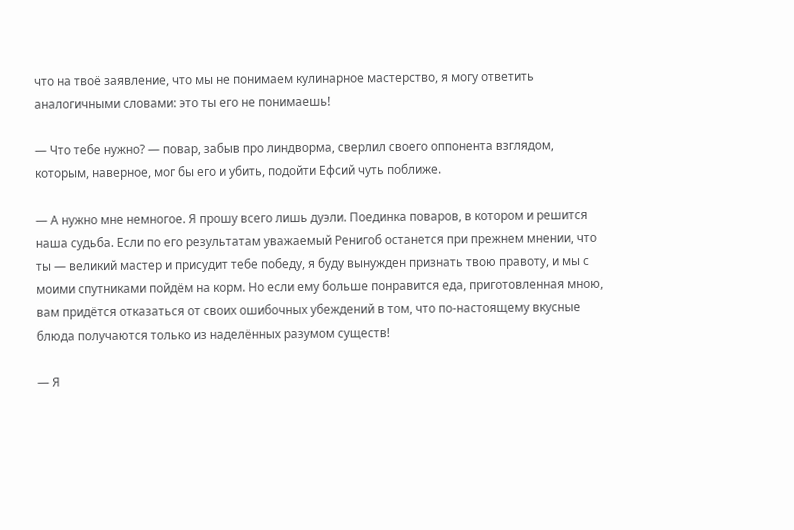что на твоё заявление, что мы не понимаем кулинарное мастерство, я могу ответить аналогичными словами: это ты его не понимаешь!

— Что тебе нужно? — повар, забыв про линдворма, сверлил своего оппонента взглядом, которым, наверное, мог бы его и убить, подойти Ефсий чуть поближе.

— А нужно мне немногое. Я прошу всего лишь дуэли. Поединка поваров, в котором и решится наша судьба. Если по его результатам уважаемый Ренигоб останется при прежнем мнении, что ты — великий мастер и присудит тебе победу, я буду вынужден признать твою правоту, и мы с моими спутниками пойдём на корм. Но если ему больше понравится еда, приготовленная мною, вам придётся отказаться от своих ошибочных убеждений в том, что по-настоящему вкусные блюда получаются только из наделённых разумом существ!

— Я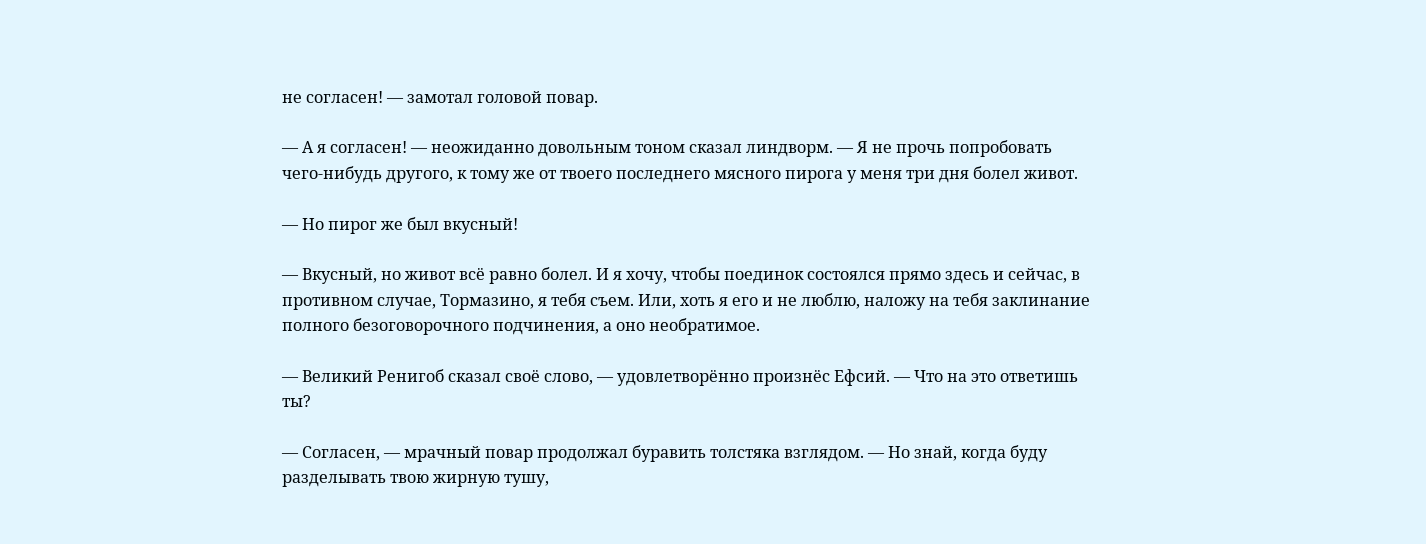не согласен! — замотал головой повар.

— А я согласен! — неожиданно довольным тоном сказал линдворм. — Я не прочь попробовать чего-нибудь другого, к тому же от твоего последнего мясного пирога у меня три дня болел живот.

— Но пирог же был вкусный!

— Вкусный, но живот всё равно болел. И я хочу, чтобы поединок состоялся прямо здесь и сейчас, в противном случае, Тормазино, я тебя съем. Или, хоть я его и не люблю, наложу на тебя заклинание полного безоговорочного подчинения, а оно необратимое.

— Великий Ренигоб сказал своё слово, — удовлетворённо произнёс Ефсий. — Что на это ответишь ты?

— Согласен, — мрачный повар продолжал буравить толстяка взглядом. — Но знай, когда буду разделывать твою жирную тушу,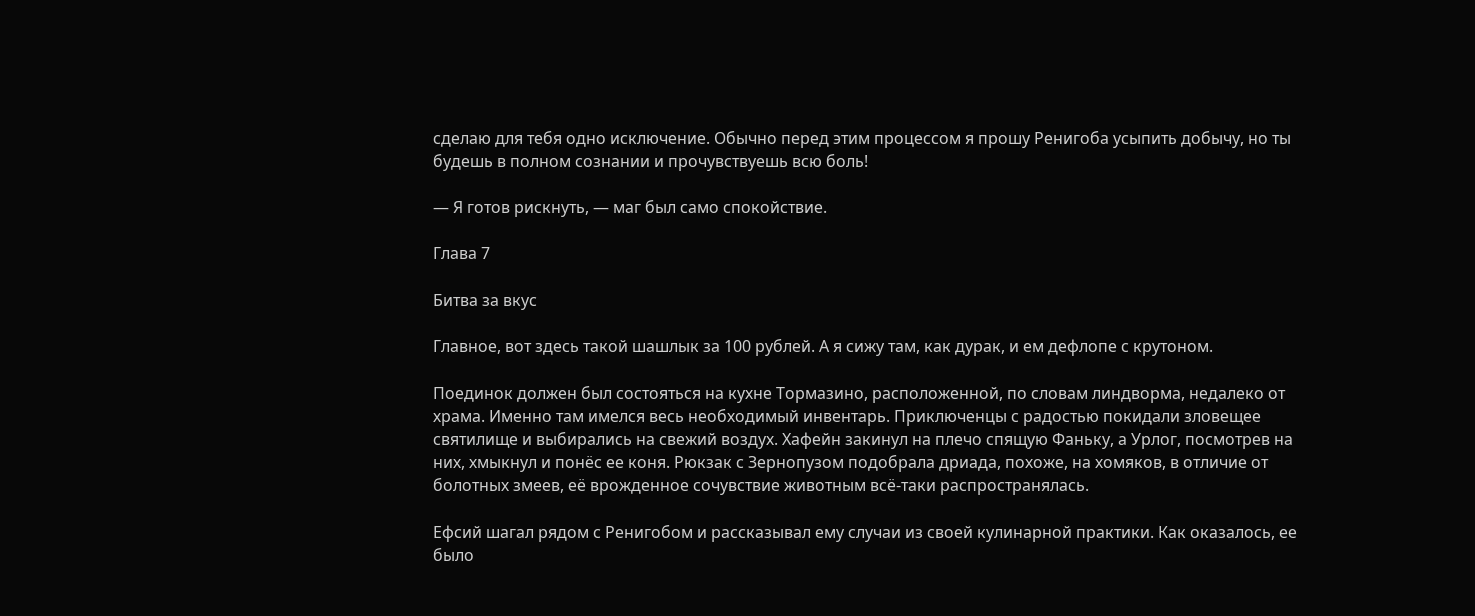сделаю для тебя одно исключение. Обычно перед этим процессом я прошу Ренигоба усыпить добычу, но ты будешь в полном сознании и прочувствуешь всю боль!

— Я готов рискнуть, — маг был само спокойствие.

Глава 7

Битва за вкус

Главное, вот здесь такой шашлык за 100 рублей. А я сижу там, как дурак, и ем дефлопе с крутоном.

Поединок должен был состояться на кухне Тормазино, расположенной, по словам линдворма, недалеко от храма. Именно там имелся весь необходимый инвентарь. Приключенцы с радостью покидали зловещее святилище и выбирались на свежий воздух. Хафейн закинул на плечо спящую Фаньку, а Урлог, посмотрев на них, хмыкнул и понёс ее коня. Рюкзак с Зернопузом подобрала дриада, похоже, на хомяков, в отличие от болотных змеев, её врожденное сочувствие животным всё-таки распространялась.

Ефсий шагал рядом с Ренигобом и рассказывал ему случаи из своей кулинарной практики. Как оказалось, ее было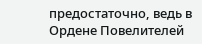предостаточно, ведь в Ордене Повелителей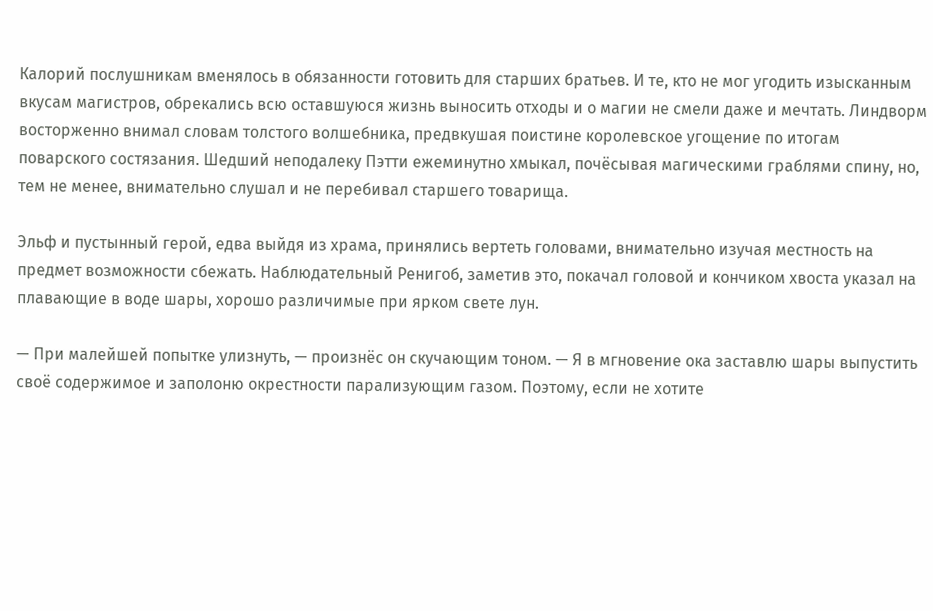Калорий послушникам вменялось в обязанности готовить для старших братьев. И те, кто не мог угодить изысканным вкусам магистров, обрекались всю оставшуюся жизнь выносить отходы и о магии не смели даже и мечтать. Линдворм восторженно внимал словам толстого волшебника, предвкушая поистине королевское угощение по итогам поварского состязания. Шедший неподалеку Пэтти ежеминутно хмыкал, почёсывая магическими граблями спину, но, тем не менее, внимательно слушал и не перебивал старшего товарища.

Эльф и пустынный герой, едва выйдя из храма, принялись вертеть головами, внимательно изучая местность на предмет возможности сбежать. Наблюдательный Ренигоб, заметив это, покачал головой и кончиком хвоста указал на плавающие в воде шары, хорошо различимые при ярком свете лун.

— При малейшей попытке улизнуть, — произнёс он скучающим тоном. — Я в мгновение ока заставлю шары выпустить своё содержимое и заполоню окрестности парализующим газом. Поэтому, если не хотите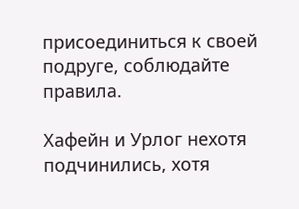присоединиться к своей подруге, соблюдайте правила.

Хафейн и Урлог нехотя подчинились, хотя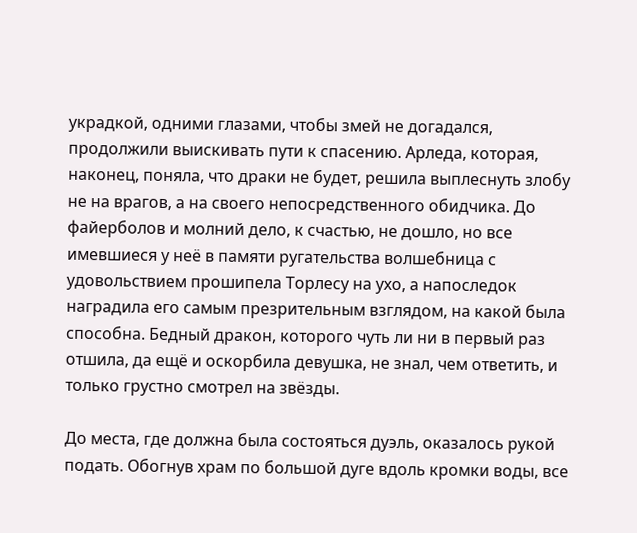украдкой, одними глазами, чтобы змей не догадался, продолжили выискивать пути к спасению. Арледа, которая, наконец, поняла, что драки не будет, решила выплеснуть злобу не на врагов, а на своего непосредственного обидчика. До файерболов и молний дело, к счастью, не дошло, но все имевшиеся у неё в памяти ругательства волшебница с удовольствием прошипела Торлесу на ухо, а напоследок наградила его самым презрительным взглядом, на какой была способна. Бедный дракон, которого чуть ли ни в первый раз отшила, да ещё и оскорбила девушка, не знал, чем ответить, и только грустно смотрел на звёзды.

До места, где должна была состояться дуэль, оказалось рукой подать. Обогнув храм по большой дуге вдоль кромки воды, все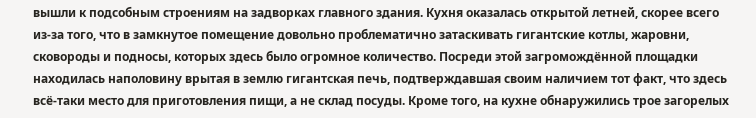вышли к подсобным строениям на задворках главного здания. Кухня оказалась открытой летней, скорее всего из-за того, что в замкнутое помещение довольно проблематично затаскивать гигантские котлы, жаровни, сковороды и подносы, которых здесь было огромное количество. Посреди этой загромождённой площадки находилась наполовину врытая в землю гигантская печь, подтверждавшая своим наличием тот факт, что здесь всё-таки место для приготовления пищи, а не склад посуды. Кроме того, на кухне обнаружились трое загорелых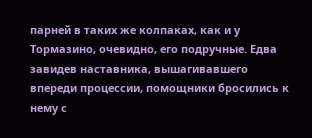парней в таких же колпаках, как и у Тормазино, очевидно, его подручные. Едва завидев наставника, вышагивавшего впереди процессии, помощники бросились к нему с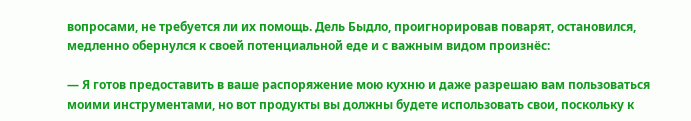вопросами, не требуется ли их помощь. Дель Быдло, проигнорировав поварят, остановился, медленно обернулся к своей потенциальной еде и с важным видом произнёс:

— Я готов предоставить в ваше распоряжение мою кухню и даже разрешаю вам пользоваться моими инструментами, но вот продукты вы должны будете использовать свои, поскольку к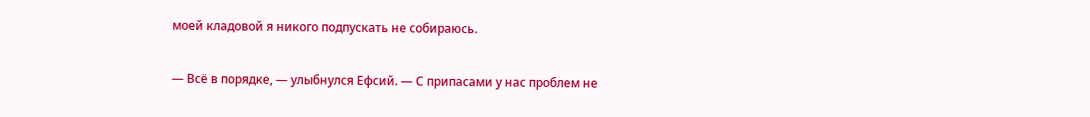моей кладовой я никого подпускать не собираюсь.

— Всё в порядке, — улыбнулся Ефсий. — С припасами у нас проблем не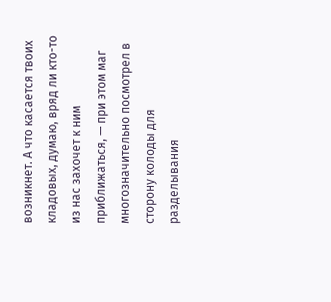возникнет. А что касается твоих кладовых, думаю, вряд ли кто-то из нас захочет к ним приближаться, — при этом маг многозначительно посмотрел в сторону колоды для разделывания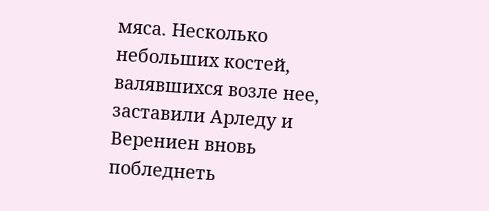мяса. Несколько небольших костей, валявшихся возле нее, заставили Арледу и Верениен вновь побледнеть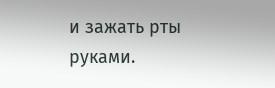и зажать рты руками.